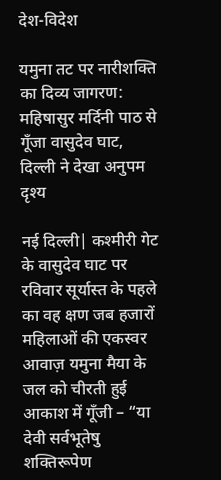देश-विदेश

यमुना तट पर नारीशक्ति का दिव्य जागरण: महिषासुर मर्दिनी पाठ से गूँजा वासुदेव घाट, दिल्ली ने देखा अनुपम दृश्य

नई दिल्ली| कश्मीरी गेट के वासुदेव घाट पर रविवार सूर्यास्त के पहले का वह क्षण जब हजारों महिलाओं की एकस्वर आवाज़ यमुना मैया के जल को चीरती हुई आकाश में गूँजी – “या देवी सर्वभूतेषु शक्तिरूपेण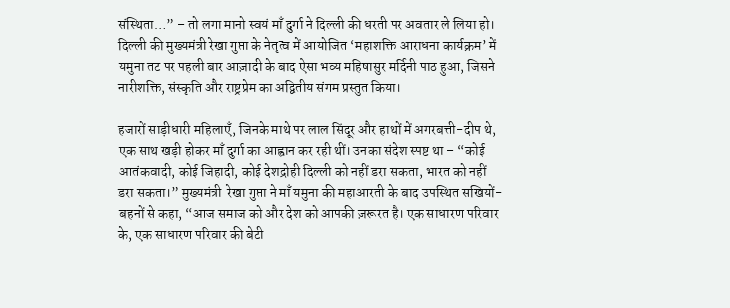संस्थिता…” – तो लगा मानो स्वयं माँ दुर्गा ने दिल्ली की धरती पर अवतार ले लिया हो। दिल्ली की मुख्यमंत्री रेखा गुप्ता के नेतृत्व में आयोजित ‘महाशक्ति आराधना कार्यक्रम’ में यमुना तट पर पहली बार आज़ादी के बाद ऐसा भव्य महिषासुर मर्दिनी पाठ हुआ, जिसने नारीशक्ति, संस्कृति और राष्ट्रप्रेम का अद्वितीय संगम प्रस्तुत किया।

हजारों साड़ीधारी महिलाएँ, जिनके माथे पर लाल सिंदूर और हाथों में अगरबत्ती-दीप थे, एक साथ खड़ी होकर माँ दुर्गा का आह्वान कर रही थीं। उनका संदेश स्पष्ट था – “कोई आतंकवादी, कोई जिहादी, कोई देशद्रोही दिल्ली को नहीं डरा सकता, भारत को नहीं डरा सकता।” मुख्यमंत्री  रेखा गुप्ता ने माँ यमुना की महाआरती के बाद उपस्थित सखियों-बहनों से कहा, “आज समाज को और देश को आपकी ज़रूरत है। एक साधारण परिवार के, एक साधारण परिवार की बेटी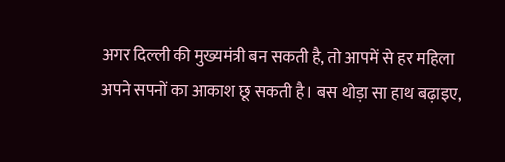अगर दिल्ली की मुख्यमंत्री बन सकती है, तो आपमें से हर महिला अपने सपनों का आकाश छू सकती है। बस थोड़ा सा हाथ बढ़ाइए,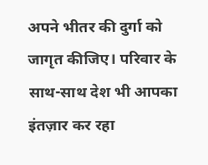अपने भीतर की दुर्गा को जागृत कीजिए। परिवार के साथ-साथ देश भी आपका इंतज़ार कर रहा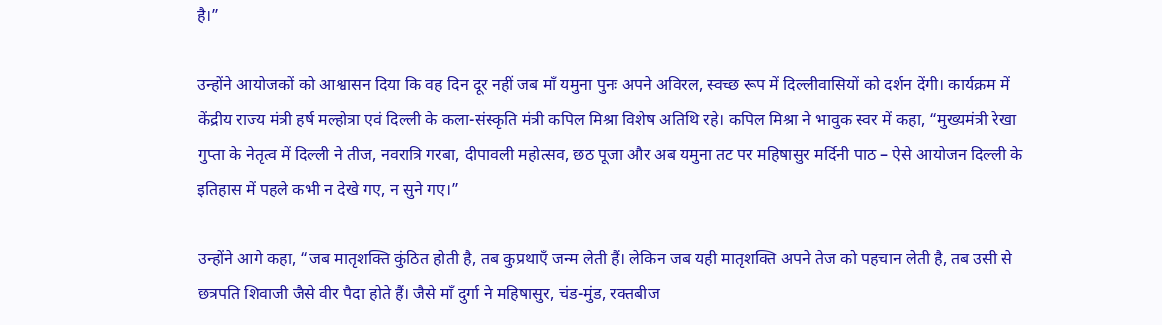है।”

उन्होंने आयोजकों को आश्वासन दिया कि वह दिन दूर नहीं जब माँ यमुना पुनः अपने अविरल, स्वच्छ रूप में दिल्लीवासियों को दर्शन देंगी। कार्यक्रम में केंद्रीय राज्य मंत्री हर्ष मल्होत्रा एवं दिल्ली के कला-संस्कृति मंत्री कपिल मिश्रा विशेष अतिथि रहे। कपिल मिश्रा ने भावुक स्वर में कहा, “मुख्यमंत्री रेखा गुप्ता के नेतृत्व में दिल्ली ने तीज, नवरात्रि गरबा, दीपावली महोत्सव, छठ पूजा और अब यमुना तट पर महिषासुर मर्दिनी पाठ – ऐसे आयोजन दिल्ली के इतिहास में पहले कभी न देखे गए, न सुने गए।”

उन्होंने आगे कहा, “जब मातृशक्ति कुंठित होती है, तब कुप्रथाएँ जन्म लेती हैं। लेकिन जब यही मातृशक्ति अपने तेज को पहचान लेती है, तब उसी से छत्रपति शिवाजी जैसे वीर पैदा होते हैं। जैसे माँ दुर्गा ने महिषासुर, चंड-मुंड, रक्तबीज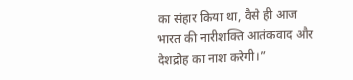का संहार किया था, वैसे ही आज भारत की नारीशक्ति आतंकवाद और देशद्रोह का नाश करेगी।”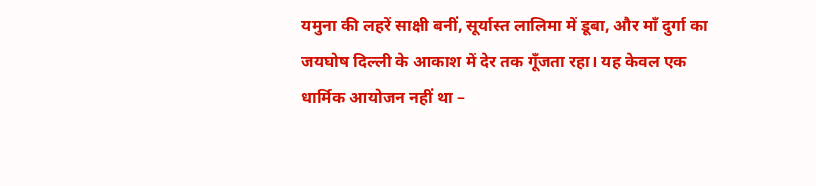यमुना की लहरें साक्षी बनीं, सूर्यास्त लालिमा में डूबा, और माँ दुर्गा का जयघोष दिल्ली के आकाश में देर तक गूँजता रहा। यह केवल एक धार्मिक आयोजन नहीं था –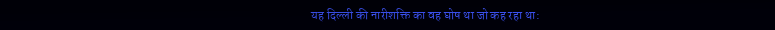यह दिल्ली की नारीशक्ति का वह घोष था जो कह रहा था: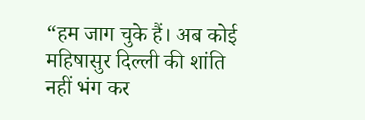“हम जाग चुके हैं। अब कोई महिषासुर दिल्ली की शांति नहीं भंग कर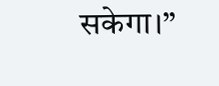सकेगा।”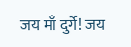जय माँ दुर्गे! जय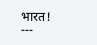भारत!
---